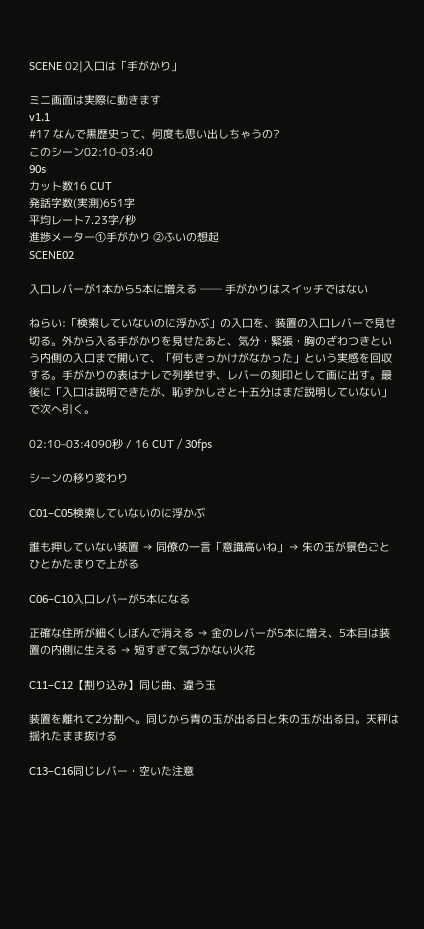SCENE 02|入口は「手がかり」

ミニ画面は実際に動きます
v1.1
#17 なんで黒歴史って、何度も思い出しちゃうの?
このシーン02:10–03:40
90s
カット数16 CUT
発話字数(実測)651字
平均レート7.23字/秒
進捗メーター①手がかり ②ふいの想起
SCENE02

入口レバーが1本から5本に増える ── 手がかりはスイッチではない

ねらい:「検索していないのに浮かぶ」の入口を、装置の入口レバーで見せ切る。外から入る手がかりを見せたあと、気分・緊張・胸のざわつきという内側の入口まで開いて、「何もきっかけがなかった」という実感を回収する。手がかりの表はナレで列挙せず、レバーの刻印として画に出す。最後に「入口は説明できたが、恥ずかしさと十五分はまだ説明していない」で次へ引く。

02:10–03:4090秒 / 16 CUT / 30fps

シーンの移り変わり

C01–C05検索していないのに浮かぶ

誰も押していない装置 → 同僚の一言「意識高いね」→ 朱の玉が景色ごとひとかたまりで上がる

C06–C10入口レバーが5本になる

正確な住所が細くしぼんで消える → 金のレバーが5本に増え、5本目は装置の内側に生える → 短すぎて気づかない火花

C11–C12【割り込み】同じ曲、違う玉

装置を離れて2分割へ。同じから青の玉が出る日と朱の玉が出る日。天秤は揺れたまま抜ける

C13–C16同じレバー・空いた注意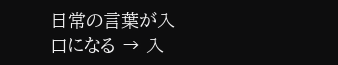日常の言葉が入口になる → 入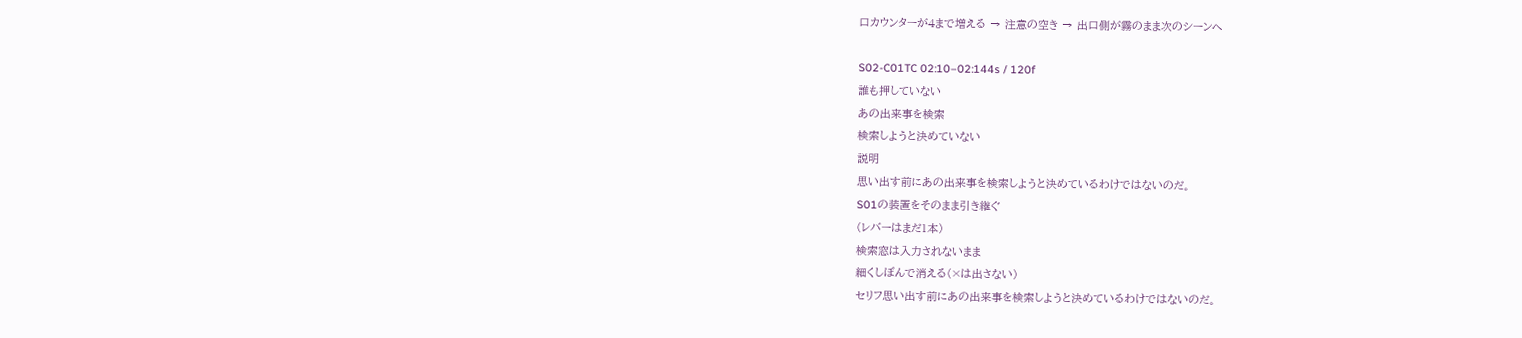口カウンターが4まで増える → 注意の空き → 出口側が霧のまま次のシーンへ

S02-C01TC 02:10–02:144s / 120f
誰も押していない
あの出来事を検索
検索しようと決めていない
説明
思い出す前にあの出来事を検索しようと決めているわけではないのだ。
S01の装置をそのまま引き継ぐ
(レバーはまだ1本)
検索窓は入力されないまま
細くしぼんで消える(×は出さない)
セリフ思い出す前にあの出来事を検索しようと決めているわけではないのだ。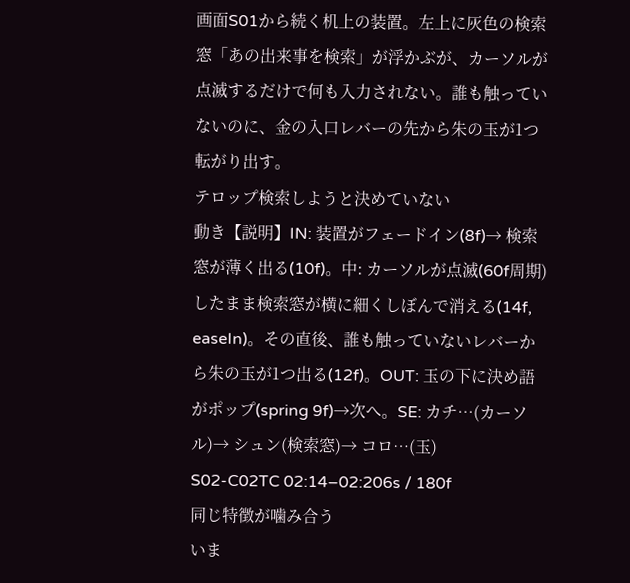画面S01から続く机上の装置。左上に灰色の検索窓「あの出来事を検索」が浮かぶが、カーソルが点滅するだけで何も入力されない。誰も触っていないのに、金の入口レバーの先から朱の玉が1つ転がり出す。
テロップ検索しようと決めていない
動き【説明】IN: 装置がフェードイン(8f)→ 検索窓が薄く出る(10f)。中: カーソルが点滅(60f周期)したまま検索窓が横に細くしぼんで消える(14f, easeIn)。その直後、誰も触っていないレバーから朱の玉が1つ出る(12f)。OUT: 玉の下に決め語がポップ(spring 9f)→次へ。SE: カチ…(カーソル)→ シュン(検索窓)→ コロ…(玉)
S02-C02TC 02:14–02:206s / 180f
同じ特徴が噛み合う
いま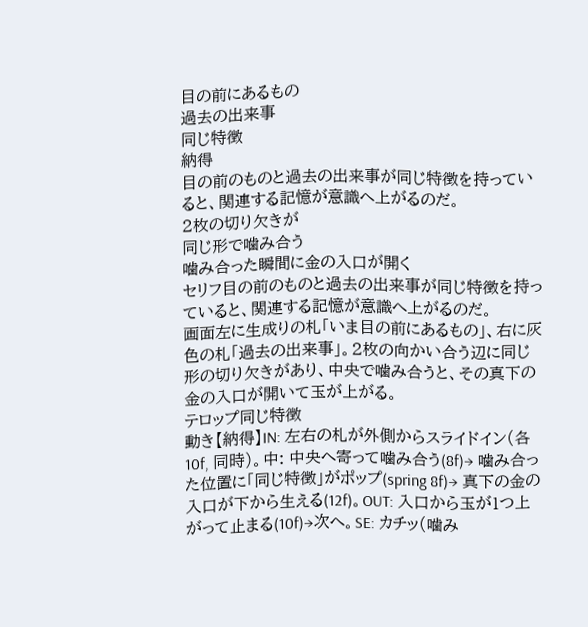目の前にあるもの
過去の出来事
同じ特徴
納得
目の前のものと過去の出来事が同じ特徴を持っていると、関連する記憶が意識へ上がるのだ。
2枚の切り欠きが
同じ形で噛み合う
噛み合った瞬間に金の入口が開く
セリフ目の前のものと過去の出来事が同じ特徴を持っていると、関連する記憶が意識へ上がるのだ。
画面左に生成りの札「いま目の前にあるもの」、右に灰色の札「過去の出来事」。2枚の向かい合う辺に同じ形の切り欠きがあり、中央で噛み合うと、その真下の金の入口が開いて玉が上がる。
テロップ同じ特徴
動き【納得】IN: 左右の札が外側からスライドイン(各10f, 同時)。中: 中央へ寄って噛み合う(8f)→ 噛み合った位置に「同じ特徴」がポップ(spring 8f)→ 真下の金の入口が下から生える(12f)。OUT: 入口から玉が1つ上がって止まる(10f)→次へ。SE: カチッ(噛み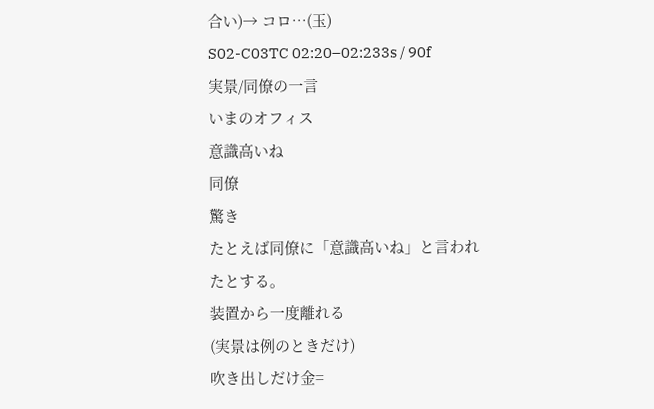合い)→ コロ…(玉)
S02-C03TC 02:20–02:233s / 90f
実景/同僚の一言
いまのオフィス
意識高いね
同僚
驚き
たとえば同僚に「意識高いね」と言われたとする。
装置から一度離れる
(実景は例のときだけ)
吹き出しだけ金=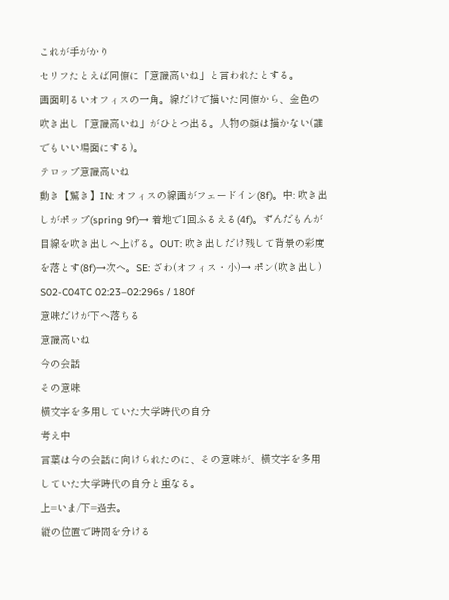これが手がかり
セリフたとえば同僚に「意識高いね」と言われたとする。
画面明るいオフィスの一角。線だけで描いた同僚から、金色の吹き出し「意識高いね」がひとつ出る。人物の顔は描かない(誰でもいい場面にする)。
テロップ意識高いね
動き【驚き】IN: オフィスの線画がフェードイン(8f)。中: 吹き出しがポップ(spring 9f)→ 着地で1回ふるえる(4f)。ずんだもんが目線を吹き出しへ上げる。OUT: 吹き出しだけ残して背景の彩度を落とす(8f)→次へ。SE: ざわ(オフィス・小)→ ポン(吹き出し)
S02-C04TC 02:23–02:296s / 180f
意味だけが下へ落ちる
意識高いね
今の会話
その意味
横文字を多用していた大学時代の自分
考え中
言葉は今の会話に向けられたのに、その意味が、横文字を多用していた大学時代の自分と重なる。
上=いま/下=過去。
縦の位置で時間を分ける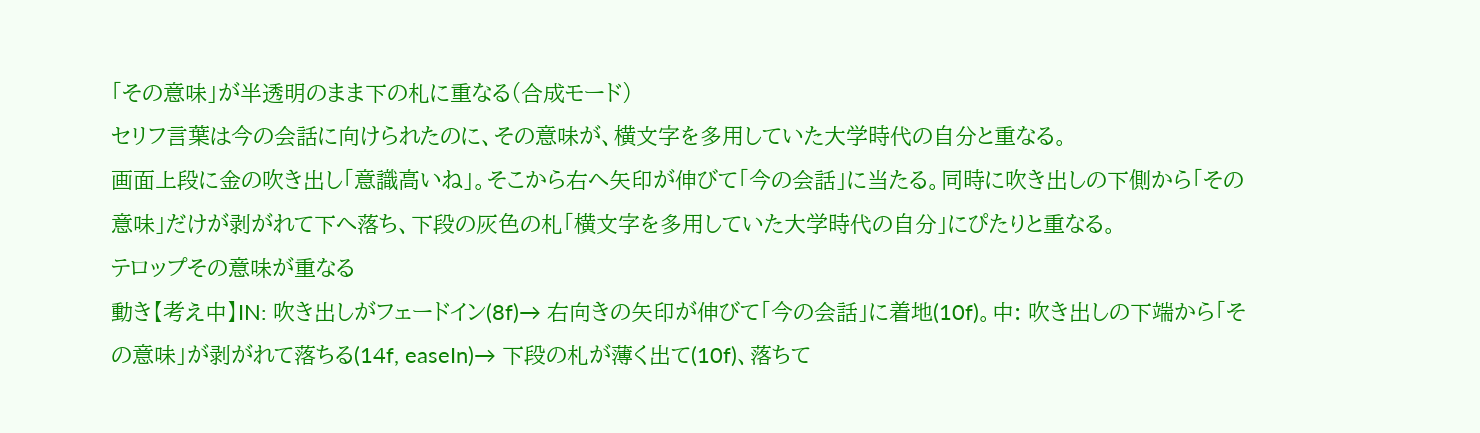「その意味」が半透明のまま下の札に重なる(合成モード)
セリフ言葉は今の会話に向けられたのに、その意味が、横文字を多用していた大学時代の自分と重なる。
画面上段に金の吹き出し「意識高いね」。そこから右へ矢印が伸びて「今の会話」に当たる。同時に吹き出しの下側から「その意味」だけが剥がれて下へ落ち、下段の灰色の札「横文字を多用していた大学時代の自分」にぴたりと重なる。
テロップその意味が重なる
動き【考え中】IN: 吹き出しがフェードイン(8f)→ 右向きの矢印が伸びて「今の会話」に着地(10f)。中: 吹き出しの下端から「その意味」が剥がれて落ちる(14f, easeIn)→ 下段の札が薄く出て(10f)、落ちて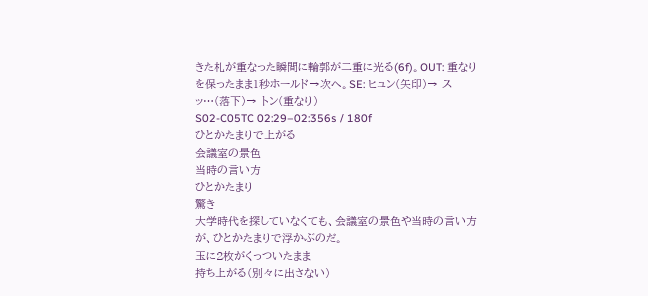きた札が重なった瞬間に輪郭が二重に光る(6f)。OUT: 重なりを保ったまま1秒ホールド→次へ。SE: ヒュン(矢印)→ スッ…(落下)→ トン(重なり)
S02-C05TC 02:29–02:356s / 180f
ひとかたまりで上がる
会議室の景色
当時の言い方
ひとかたまり
驚き
大学時代を探していなくても、会議室の景色や当時の言い方が、ひとかたまりで浮かぶのだ。
玉に2枚がくっついたまま
持ち上がる(別々に出さない)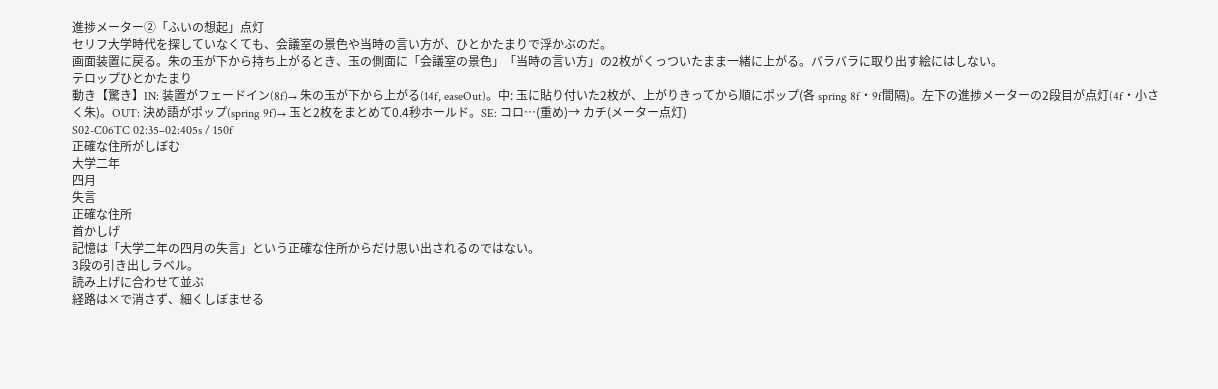進捗メーター②「ふいの想起」点灯
セリフ大学時代を探していなくても、会議室の景色や当時の言い方が、ひとかたまりで浮かぶのだ。
画面装置に戻る。朱の玉が下から持ち上がるとき、玉の側面に「会議室の景色」「当時の言い方」の2枚がくっついたまま一緒に上がる。バラバラに取り出す絵にはしない。
テロップひとかたまり
動き【驚き】IN: 装置がフェードイン(8f)→ 朱の玉が下から上がる(14f, easeOut)。中: 玉に貼り付いた2枚が、上がりきってから順にポップ(各 spring 8f・9f間隔)。左下の進捗メーターの2段目が点灯(4f・小さく朱)。OUT: 決め語がポップ(spring 9f)→ 玉と2枚をまとめて0.4秒ホールド。SE: コロ…(重め)→ カチ(メーター点灯)
S02-C06TC 02:35–02:405s / 150f
正確な住所がしぼむ
大学二年
四月
失言
正確な住所
首かしげ
記憶は「大学二年の四月の失言」という正確な住所からだけ思い出されるのではない。
3段の引き出しラベル。
読み上げに合わせて並ぶ
経路は×で消さず、細くしぼませる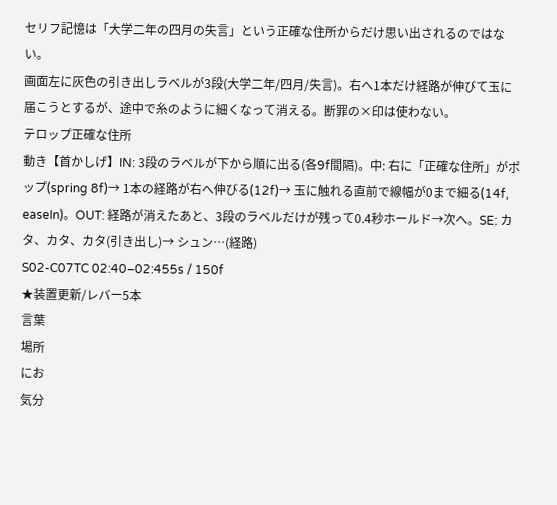セリフ記憶は「大学二年の四月の失言」という正確な住所からだけ思い出されるのではない。
画面左に灰色の引き出しラベルが3段(大学二年/四月/失言)。右へ1本だけ経路が伸びて玉に届こうとするが、途中で糸のように細くなって消える。断罪の×印は使わない。
テロップ正確な住所
動き【首かしげ】IN: 3段のラベルが下から順に出る(各9f間隔)。中: 右に「正確な住所」がポップ(spring 8f)→ 1本の経路が右へ伸びる(12f)→ 玉に触れる直前で線幅が0まで細る(14f, easeIn)。OUT: 経路が消えたあと、3段のラベルだけが残って0.4秒ホールド→次へ。SE: カタ、カタ、カタ(引き出し)→ シュン…(経路)
S02-C07TC 02:40–02:455s / 150f
★装置更新/レバー5本
言葉
場所
にお
気分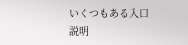いくつもある入口
説明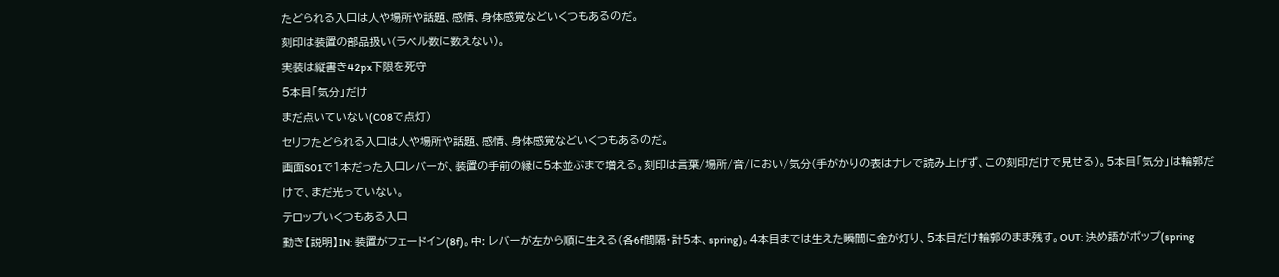たどられる入口は人や場所や話題、感情、身体感覚などいくつもあるのだ。
刻印は装置の部品扱い(ラベル数に数えない)。
実装は縦書き42px下限を死守
5本目「気分」だけ
まだ点いていない(C08で点灯)
セリフたどられる入口は人や場所や話題、感情、身体感覚などいくつもあるのだ。
画面S01で1本だった入口レバーが、装置の手前の縁に5本並ぶまで増える。刻印は言葉/場所/音/におい/気分(手がかりの表はナレで読み上げず、この刻印だけで見せる)。5本目「気分」は輪郭だけで、まだ光っていない。
テロップいくつもある入口
動き【説明】IN: 装置がフェードイン(8f)。中: レバーが左から順に生える(各6f間隔・計5本、spring)。4本目までは生えた瞬間に金が灯り、5本目だけ輪郭のまま残す。OUT: 決め語がポップ(spring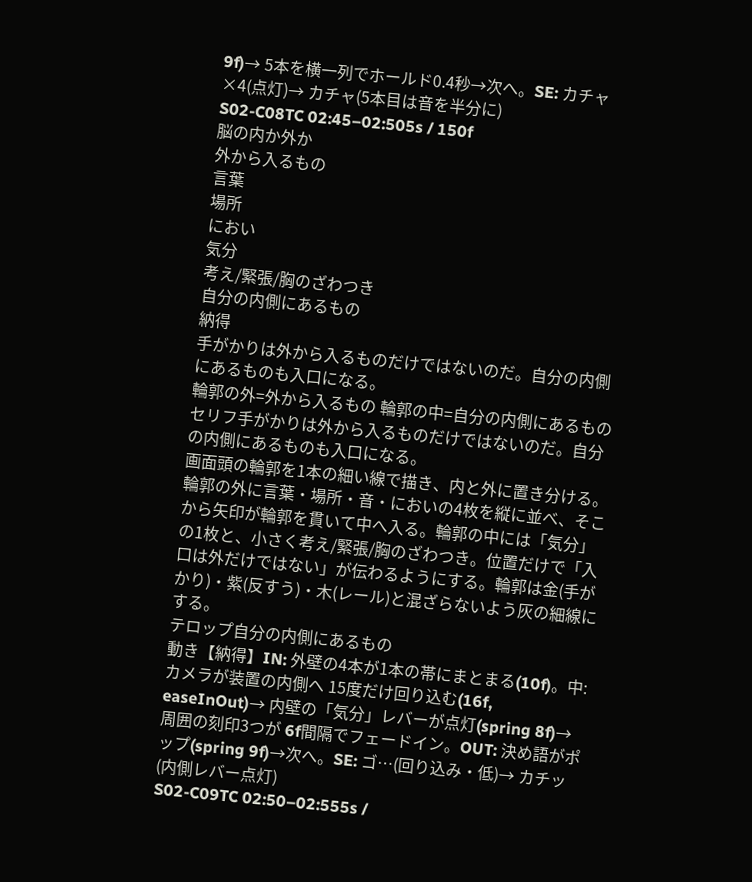9f)→ 5本を横一列でホールド0.4秒→次へ。SE: カチャ×4(点灯)→ カチャ(5本目は音を半分に)
S02-C08TC 02:45–02:505s / 150f
脳の内か外か
外から入るもの
言葉
場所
におい
気分
考え/緊張/胸のざわつき
自分の内側にあるもの
納得
手がかりは外から入るものだけではないのだ。自分の内側にあるものも入口になる。
輪郭の外=外から入るもの 輪郭の中=自分の内側にあるもの
セリフ手がかりは外から入るものだけではないのだ。自分の内側にあるものも入口になる。
画面頭の輪郭を1本の細い線で描き、内と外に置き分ける。輪郭の外に言葉・場所・音・においの4枚を縦に並べ、そこから矢印が輪郭を貫いて中へ入る。輪郭の中には「気分」の1枚と、小さく考え/緊張/胸のざわつき。位置だけで「入口は外だけではない」が伝わるようにする。輪郭は金(手がかり)・紫(反すう)・木(レール)と混ざらないよう灰の細線にする。
テロップ自分の内側にあるもの
動き【納得】IN: 外壁の4本が1本の帯にまとまる(10f)。中: カメラが装置の内側へ 15度だけ回り込む(16f, easeInOut)→ 内壁の「気分」レバーが点灯(spring 8f)→ 周囲の刻印3つが 6f間隔でフェードイン。OUT: 決め語がポップ(spring 9f)→次へ。SE: ゴ…(回り込み・低)→ カチッ(内側レバー点灯)
S02-C09TC 02:50–02:555s /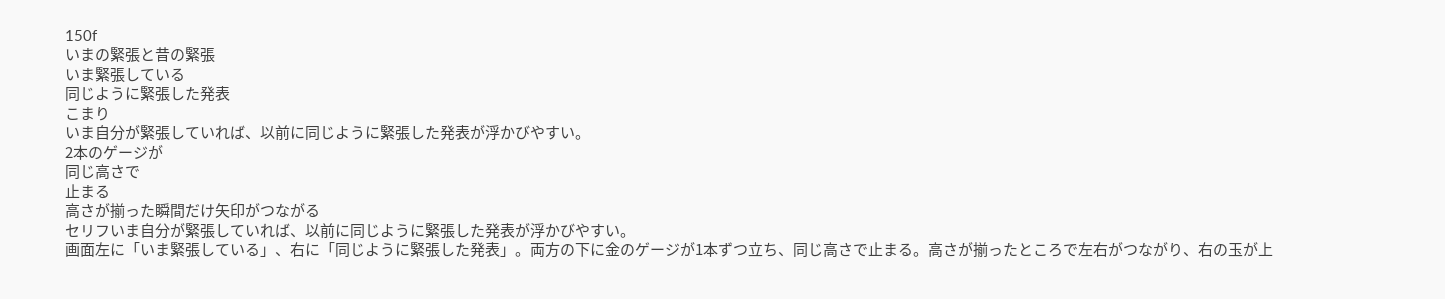150f
いまの緊張と昔の緊張
いま緊張している
同じように緊張した発表
こまり
いま自分が緊張していれば、以前に同じように緊張した発表が浮かびやすい。
2本のゲージが
同じ高さで
止まる
高さが揃った瞬間だけ矢印がつながる
セリフいま自分が緊張していれば、以前に同じように緊張した発表が浮かびやすい。
画面左に「いま緊張している」、右に「同じように緊張した発表」。両方の下に金のゲージが1本ずつ立ち、同じ高さで止まる。高さが揃ったところで左右がつながり、右の玉が上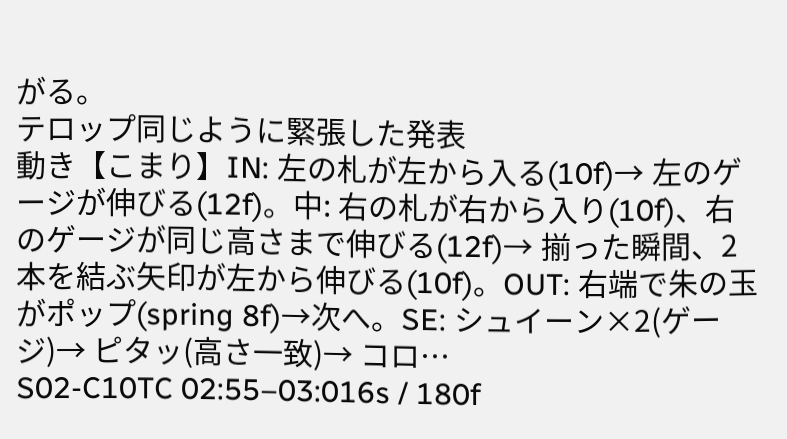がる。
テロップ同じように緊張した発表
動き【こまり】IN: 左の札が左から入る(10f)→ 左のゲージが伸びる(12f)。中: 右の札が右から入り(10f)、右のゲージが同じ高さまで伸びる(12f)→ 揃った瞬間、2本を結ぶ矢印が左から伸びる(10f)。OUT: 右端で朱の玉がポップ(spring 8f)→次へ。SE: シュイーン×2(ゲージ)→ ピタッ(高さ一致)→ コロ…
S02-C10TC 02:55–03:016s / 180f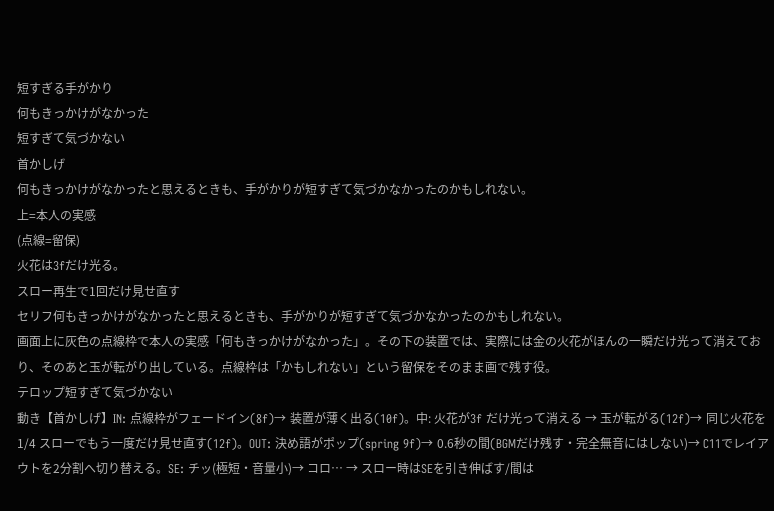短すぎる手がかり
何もきっかけがなかった
短すぎて気づかない
首かしげ
何もきっかけがなかったと思えるときも、手がかりが短すぎて気づかなかったのかもしれない。
上=本人の実感
(点線=留保)
火花は3fだけ光る。
スロー再生で1回だけ見せ直す
セリフ何もきっかけがなかったと思えるときも、手がかりが短すぎて気づかなかったのかもしれない。
画面上に灰色の点線枠で本人の実感「何もきっかけがなかった」。その下の装置では、実際には金の火花がほんの一瞬だけ光って消えており、そのあと玉が転がり出している。点線枠は「かもしれない」という留保をそのまま画で残す役。
テロップ短すぎて気づかない
動き【首かしげ】IN: 点線枠がフェードイン(8f)→ 装置が薄く出る(10f)。中: 火花が3f だけ光って消える → 玉が転がる(12f)→ 同じ火花を 1/4 スローでもう一度だけ見せ直す(12f)。OUT: 決め語がポップ(spring 9f)→ 0.6秒の間(BGMだけ残す・完全無音にはしない)→ C11でレイアウトを2分割へ切り替える。SE: チッ(極短・音量小)→ コロ… → スロー時はSEを引き伸ばす/間は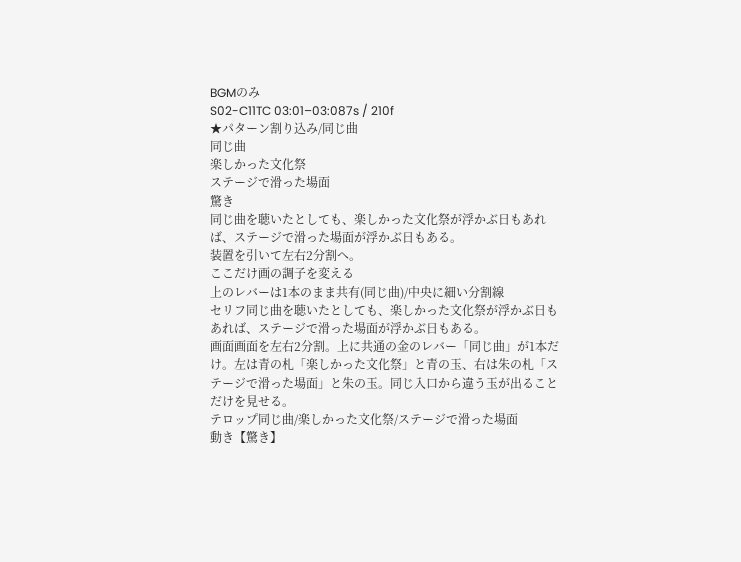BGMのみ
S02-C11TC 03:01–03:087s / 210f
★パターン割り込み/同じ曲
同じ曲
楽しかった文化祭
ステージで滑った場面
驚き
同じ曲を聴いたとしても、楽しかった文化祭が浮かぶ日もあれば、ステージで滑った場面が浮かぶ日もある。
装置を引いて左右2分割へ。
ここだけ画の調子を変える
上のレバーは1本のまま共有(同じ曲)/中央に細い分割線
セリフ同じ曲を聴いたとしても、楽しかった文化祭が浮かぶ日もあれば、ステージで滑った場面が浮かぶ日もある。
画面画面を左右2分割。上に共通の金のレバー「同じ曲」が1本だけ。左は青の札「楽しかった文化祭」と青の玉、右は朱の札「ステージで滑った場面」と朱の玉。同じ入口から違う玉が出ることだけを見せる。
テロップ同じ曲/楽しかった文化祭/ステージで滑った場面
動き【驚き】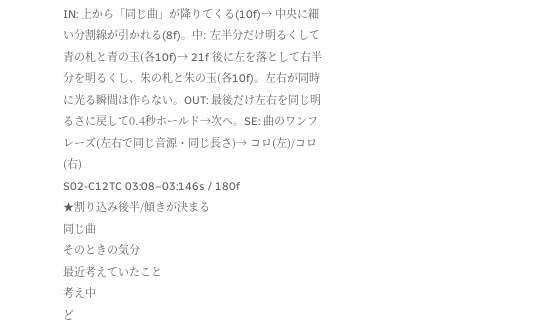IN: 上から「同じ曲」が降りてくる(10f)→ 中央に細い分割線が引かれる(8f)。中: 左半分だけ明るくして青の札と青の玉(各10f)→ 21f 後に左を落として右半分を明るくし、朱の札と朱の玉(各10f)。左右が同時に光る瞬間は作らない。OUT: 最後だけ左右を同じ明るさに戻して0.4秒ホールド→次へ。SE: 曲のワンフレーズ(左右で同じ音源・同じ長さ)→ コロ(左)/コロ(右)
S02-C12TC 03:08–03:146s / 180f
★割り込み後半/傾きが決まる
同じ曲
そのときの気分
最近考えていたこと
考え中
ど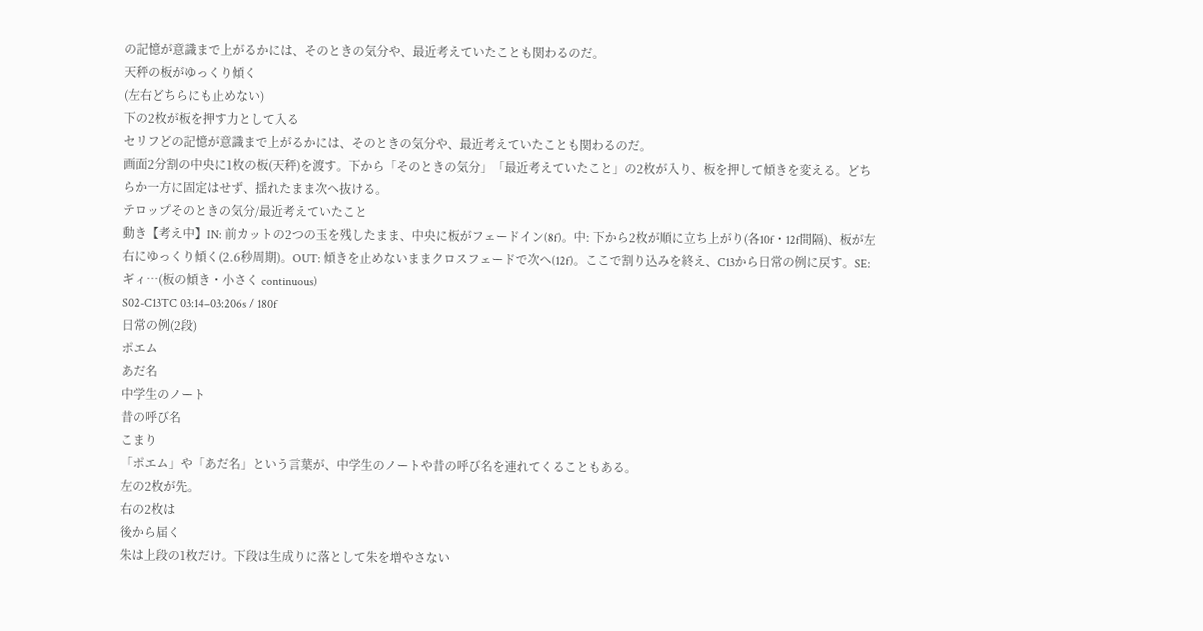の記憶が意識まで上がるかには、そのときの気分や、最近考えていたことも関わるのだ。
天秤の板がゆっくり傾く
(左右どちらにも止めない)
下の2枚が板を押す力として入る
セリフどの記憶が意識まで上がるかには、そのときの気分や、最近考えていたことも関わるのだ。
画面2分割の中央に1枚の板(天秤)を渡す。下から「そのときの気分」「最近考えていたこと」の2枚が入り、板を押して傾きを変える。どちらか一方に固定はせず、揺れたまま次へ抜ける。
テロップそのときの気分/最近考えていたこと
動き【考え中】IN: 前カットの2つの玉を残したまま、中央に板がフェードイン(8f)。中: 下から2枚が順に立ち上がり(各10f・12f間隔)、板が左右にゆっくり傾く(2.6秒周期)。OUT: 傾きを止めないままクロスフェードで次へ(12f)。ここで割り込みを終え、C13から日常の例に戻す。SE: ギィ…(板の傾き・小さく continuous)
S02-C13TC 03:14–03:206s / 180f
日常の例(2段)
ポエム
あだ名
中学生のノート
昔の呼び名
こまり
「ポエム」や「あだ名」という言葉が、中学生のノートや昔の呼び名を連れてくることもある。
左の2枚が先。
右の2枚は
後から届く
朱は上段の1枚だけ。下段は生成りに落として朱を増やさない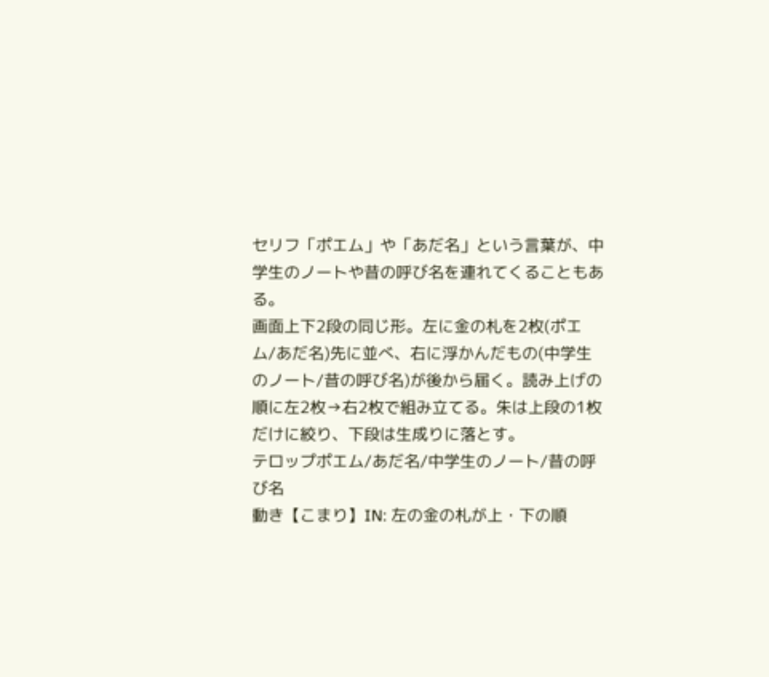セリフ「ポエム」や「あだ名」という言葉が、中学生のノートや昔の呼び名を連れてくることもある。
画面上下2段の同じ形。左に金の札を2枚(ポエム/あだ名)先に並べ、右に浮かんだもの(中学生のノート/昔の呼び名)が後から届く。読み上げの順に左2枚→右2枚で組み立てる。朱は上段の1枚だけに絞り、下段は生成りに落とす。
テロップポエム/あだ名/中学生のノート/昔の呼び名
動き【こまり】IN: 左の金の札が上・下の順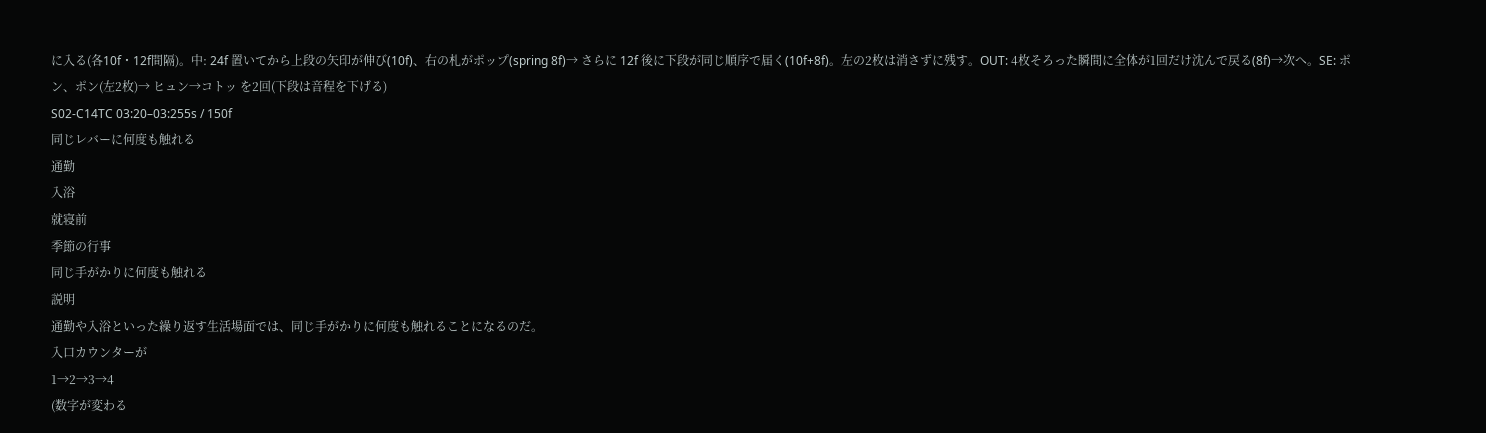に入る(各10f・12f間隔)。中: 24f 置いてから上段の矢印が伸び(10f)、右の札がポップ(spring 8f)→ さらに 12f 後に下段が同じ順序で届く(10f+8f)。左の2枚は消さずに残す。OUT: 4枚そろった瞬間に全体が1回だけ沈んで戻る(8f)→次へ。SE: ポン、ポン(左2枚)→ ヒュン→コトッ を2回(下段は音程を下げる)
S02-C14TC 03:20–03:255s / 150f
同じレバーに何度も触れる
通勤
入浴
就寝前
季節の行事
同じ手がかりに何度も触れる
説明
通勤や入浴といった繰り返す生活場面では、同じ手がかりに何度も触れることになるのだ。
入口カウンターが
1→2→3→4
(数字が変わる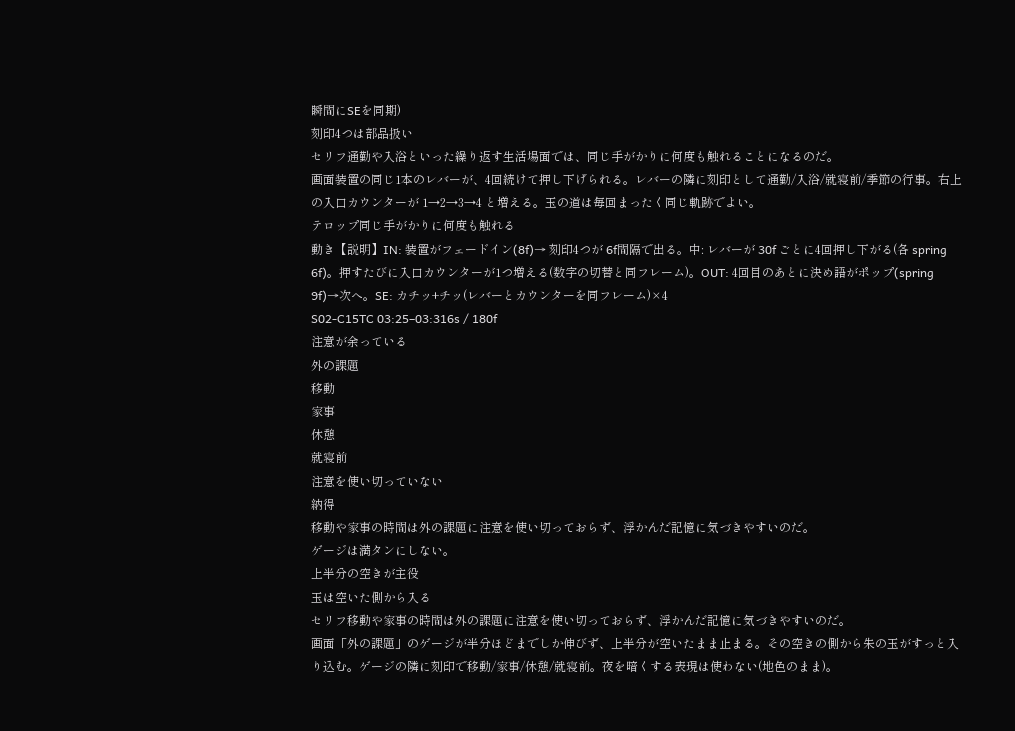瞬間にSEを同期)
刻印4つは部品扱い
セリフ通勤や入浴といった繰り返す生活場面では、同じ手がかりに何度も触れることになるのだ。
画面装置の同じ1本のレバーが、4回続けて押し下げられる。レバーの隣に刻印として通勤/入浴/就寝前/季節の行事。右上の入口カウンターが 1→2→3→4 と増える。玉の道は毎回まったく同じ軌跡でよい。
テロップ同じ手がかりに何度も触れる
動き【説明】IN: 装置がフェードイン(8f)→ 刻印4つが 6f間隔で出る。中: レバーが 30f ごとに4回押し下がる(各 spring 6f)。押すたびに入口カウンターが1つ増える(数字の切替と同フレーム)。OUT: 4回目のあとに決め語がポップ(spring 9f)→次へ。SE: カチッ+チッ(レバーとカウンターを同フレーム)×4
S02-C15TC 03:25–03:316s / 180f
注意が余っている
外の課題
移動
家事
休憩
就寝前
注意を使い切っていない
納得
移動や家事の時間は外の課題に注意を使い切っておらず、浮かんだ記憶に気づきやすいのだ。
ゲージは満タンにしない。
上半分の空きが主役
玉は空いた側から入る
セリフ移動や家事の時間は外の課題に注意を使い切っておらず、浮かんだ記憶に気づきやすいのだ。
画面「外の課題」のゲージが半分ほどまでしか伸びず、上半分が空いたまま止まる。その空きの側から朱の玉がすっと入り込む。ゲージの隣に刻印で移動/家事/休憩/就寝前。夜を暗くする表現は使わない(地色のまま)。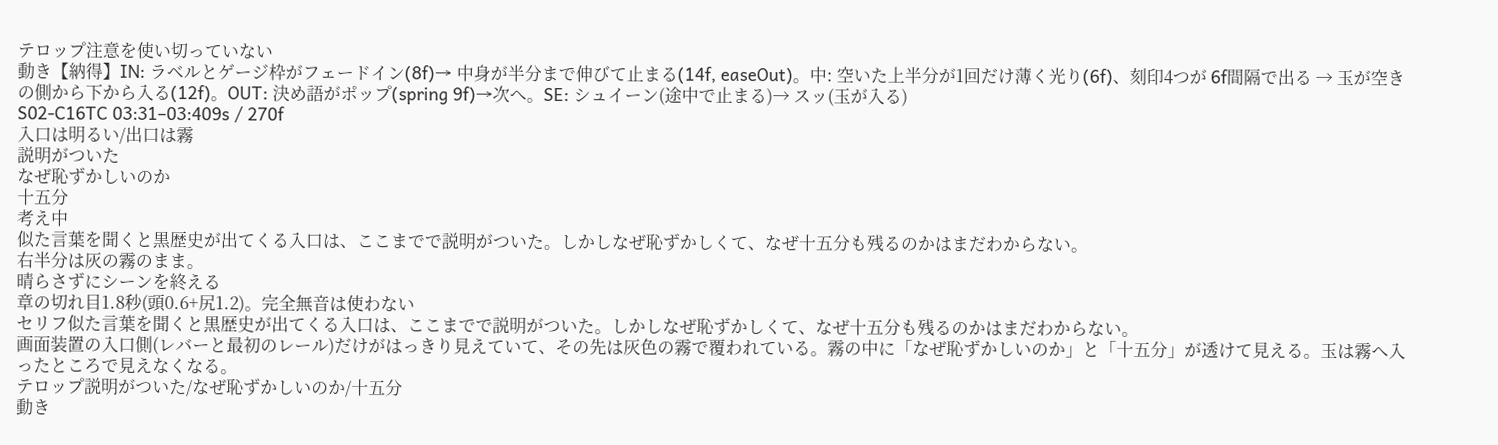テロップ注意を使い切っていない
動き【納得】IN: ラベルとゲージ枠がフェードイン(8f)→ 中身が半分まで伸びて止まる(14f, easeOut)。中: 空いた上半分が1回だけ薄く光り(6f)、刻印4つが 6f間隔で出る → 玉が空きの側から下から入る(12f)。OUT: 決め語がポップ(spring 9f)→次へ。SE: シュイーン(途中で止まる)→ スッ(玉が入る)
S02-C16TC 03:31–03:409s / 270f
入口は明るい/出口は霧
説明がついた
なぜ恥ずかしいのか
十五分
考え中
似た言葉を聞くと黒歴史が出てくる入口は、ここまでで説明がついた。しかしなぜ恥ずかしくて、なぜ十五分も残るのかはまだわからない。
右半分は灰の霧のまま。
晴らさずにシーンを終える
章の切れ目1.8秒(頭0.6+尻1.2)。完全無音は使わない
セリフ似た言葉を聞くと黒歴史が出てくる入口は、ここまでで説明がついた。しかしなぜ恥ずかしくて、なぜ十五分も残るのかはまだわからない。
画面装置の入口側(レバーと最初のレール)だけがはっきり見えていて、その先は灰色の霧で覆われている。霧の中に「なぜ恥ずかしいのか」と「十五分」が透けて見える。玉は霧へ入ったところで見えなくなる。
テロップ説明がついた/なぜ恥ずかしいのか/十五分
動き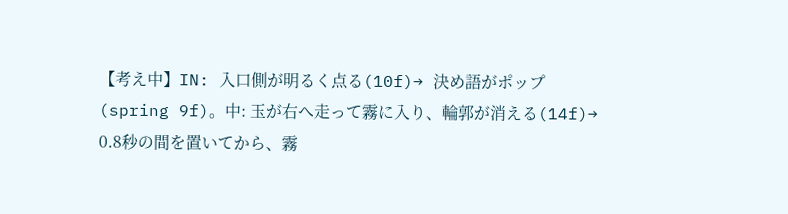【考え中】IN: 入口側が明るく点る(10f)→ 決め語がポップ(spring 9f)。中: 玉が右へ走って霧に入り、輪郭が消える(14f)→ 0.8秒の間を置いてから、霧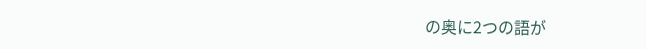の奥に2つの語が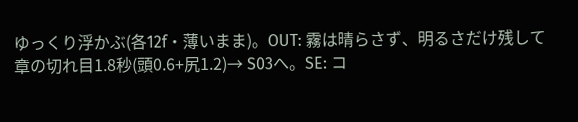ゆっくり浮かぶ(各12f・薄いまま)。OUT: 霧は晴らさず、明るさだけ残して章の切れ目1.8秒(頭0.6+尻1.2)→ S03へ。SE: コ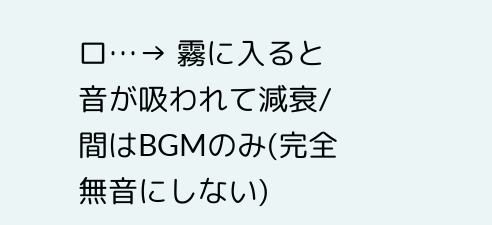ロ…→ 霧に入ると音が吸われて減衰/間はBGMのみ(完全無音にしない)